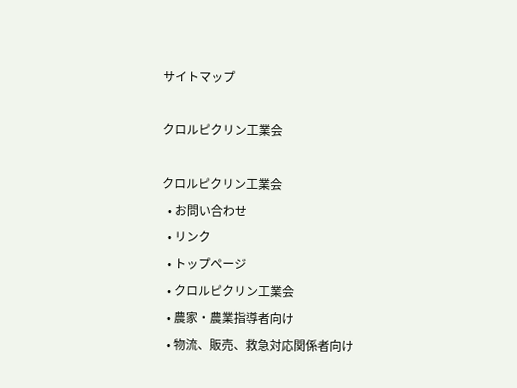サイトマップ

クロルピクリン工業会

クロルピクリン工業会
  • お問い合わせ
  • リンク
  • トップページ
  • クロルピクリン工業会
  • 農家・農業指導者向け
  • 物流、販売、救急対応関係者向け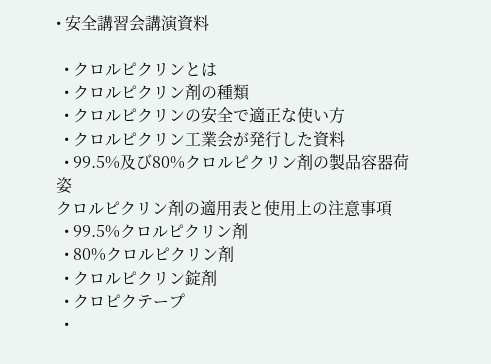• 安全講習会講演資料

  • クロルピクリンとは
  • クロルピクリン剤の種類
  • クロルピクリンの安全で適正な使い方
  • クロルピクリン工業会が発行した資料
  • 99.5%及び80%クロルピクリン剤の製品容器荷姿
クロルピクリン剤の適用表と使用上の注意事項
  • 99.5%クロルピクリン剤
  • 80%クロルピクリン剤
  • クロルピクリン錠剤
  • クロピクテープ
  •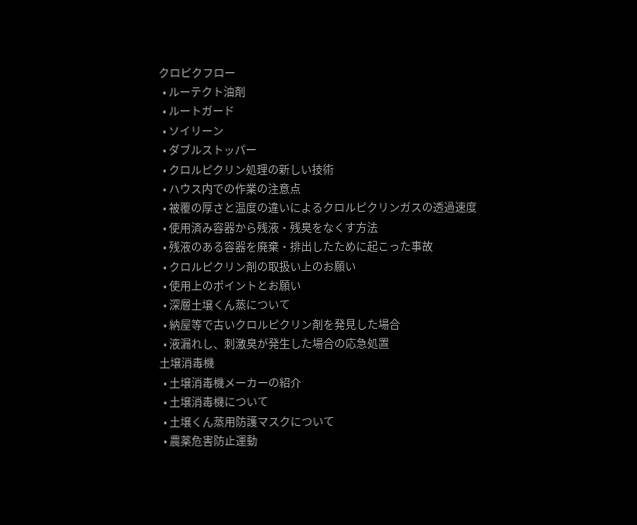クロピクフロー
  • ルーテクト油剤
  • ルートガード
  • ソイリーン
  • ダブルストッパー
  • クロルピクリン処理の新しい技術
  • ハウス内での作業の注意点
  • 被覆の厚さと温度の違いによるクロルピクリンガスの透過速度
  • 使用済み容器から残液・残臭をなくす方法
  • 残液のある容器を廃棄・排出したために起こった事故
  • クロルピクリン剤の取扱い上のお願い
  • 使用上のポイントとお願い
  • 深層土壌くん蒸について
  • 納屋等で古いクロルピクリン剤を発見した場合
  • 液漏れし、刺激臭が発生した場合の応急処置
土壌消毒機
  • 土壌消毒機メーカーの紹介
  • 土壌消毒機について
  • 土壌くん蒸用防護マスクについて
  • 農薬危害防止運動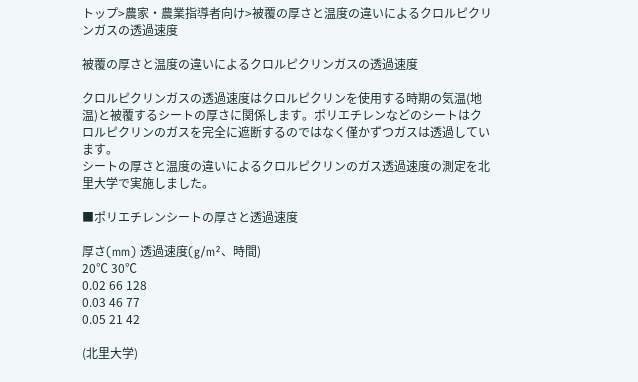トップ>農家・農業指導者向け>被覆の厚さと温度の違いによるクロルピクリンガスの透過速度

被覆の厚さと温度の違いによるクロルピクリンガスの透過速度

クロルピクリンガスの透過速度はクロルピクリンを使用する時期の気温(地温)と被覆するシートの厚さに関係します。ポリエチレンなどのシートはクロルピクリンのガスを完全に遮断するのではなく僅かずつガスは透過しています。
シートの厚さと温度の違いによるクロルピクリンのガス透過速度の測定を北里大学で実施しました。

■ポリエチレンシートの厚さと透過速度

厚さ(mm) 透過速度(g/m²、時間)
20℃ 30℃
0.02 66 128
0.03 46 77
0.05 21 42

(北里大学)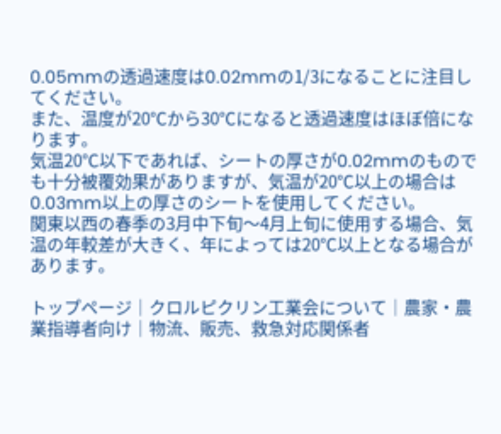0.05mmの透過速度は0.02mmの1/3になることに注目してください。
また、温度が20℃から30℃になると透過速度はほぼ倍になります。
気温20℃以下であれば、シートの厚さが0.02mmのものでも十分被覆効果がありますが、気温が20℃以上の場合は0.03mm以上の厚さのシートを使用してください。
関東以西の春季の3月中下旬〜4月上旬に使用する場合、気温の年較差が大きく、年によっては20℃以上となる場合があります。

トップページ│クロルピクリン工業会について│農家・農業指導者向け│物流、販売、救急対応関係者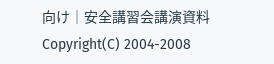向け│安全講習会講演資料
Copyright(C) 2004-2008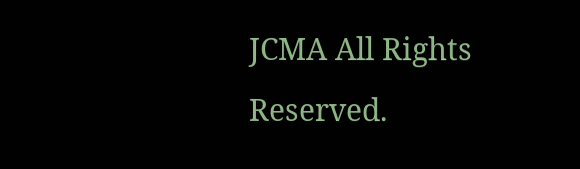JCMA All Rights Reserved.